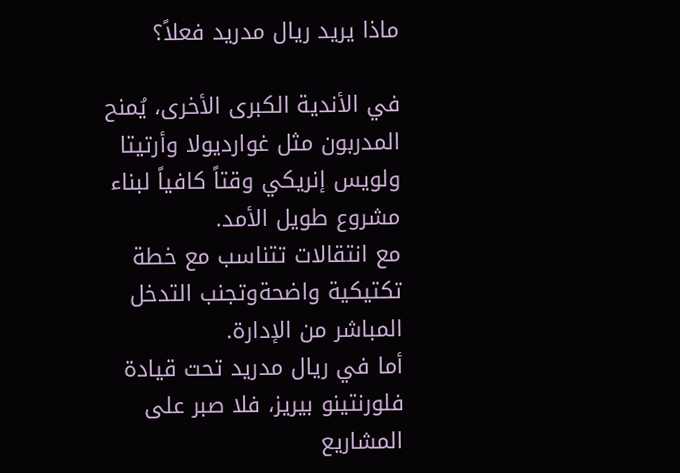ماذا يريد ريال مدريد فعلاً؟

في الأندية الكبرى الأخرى، يُمنح المدربون مثل غوارديولا وأرتيتا ولويس إنريكي وقتاً كافياً لبناء مشروع طويل الأمد.
مع انتقالات تتناسب مع خطة تكتيكية واضحةوتجنب التدخل المباشر من الإدارة.
أما في ريال مدريد تحت قيادة فلورنتينو بيريز، فلا صبر على المشاريع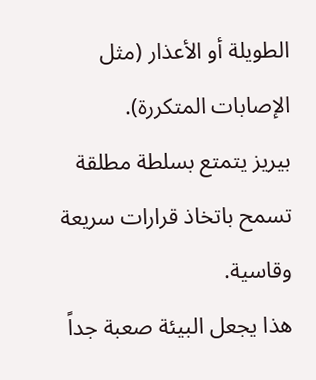الطويلة أو الأعذار (مثل الإصابات المتكررة).
بيريز يتمتع بسلطة مطلقة تسمح باتخاذ قرارات سريعة وقاسية.
هذا يجعل البيئة صعبة جداً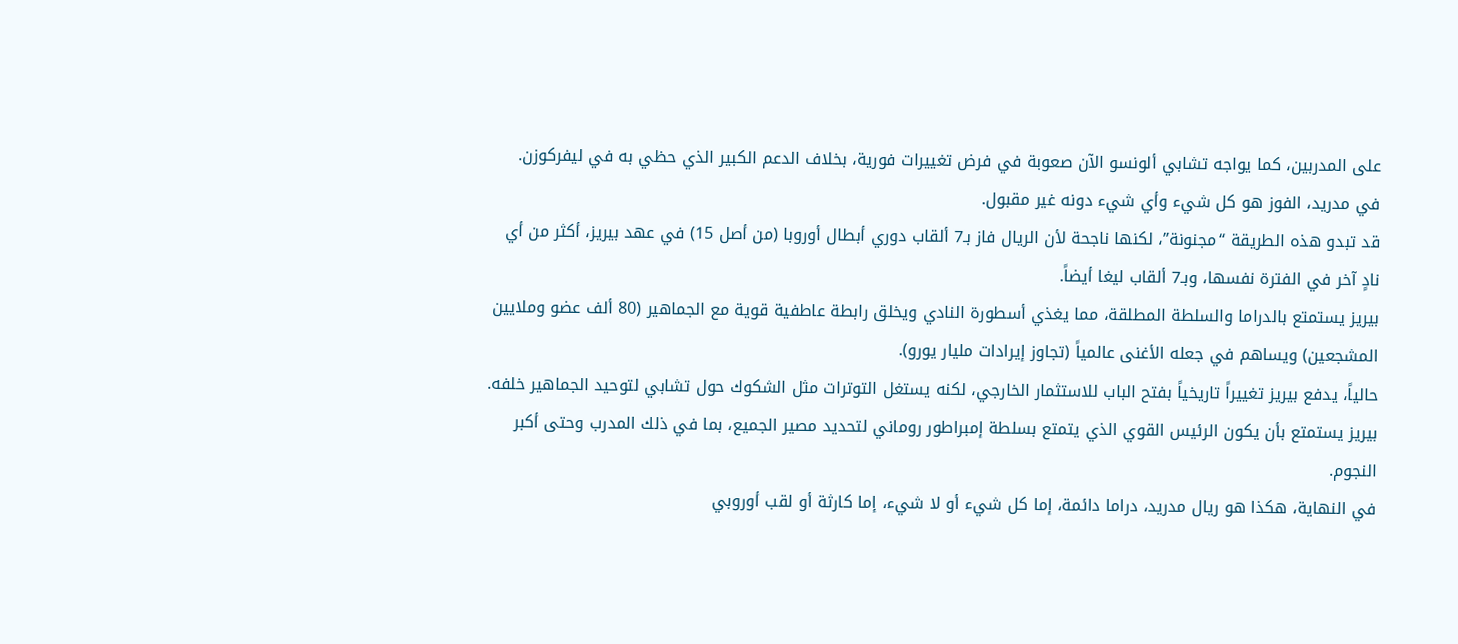على المدربين، كما يواجه تشابي ألونسو الآن صعوبة في فرض تغييرات فورية، بخلاف الدعم الكبير الذي حظي به في ليفركوزن.
في مدريد، الفوز هو كل شيء وأي شيء دونه غير مقبول.
قد تبدو هذه الطريقة “مجنونة”، لكنها ناجحة لأن الريال فاز بـ7 ألقاب دوري أبطال أوروبا (من أصل 15) في عهد بيريز، أكثر من أي نادٍ آخر في الفترة نفسها، وبـ7 ألقاب ليغا أيضاً.
بيريز يستمتع بالدراما والسلطة المطلقة، مما يغذي أسطورة النادي ويخلق رابطة عاطفية قوية مع الجماهير (80 ألف عضو وملايين المشجعين) ويساهم في جعله الأغنى عالمياً (تجاوز إيرادات مليار يورو).
حالياً، يدفع بيريز تغييراً تاريخياً بفتح الباب للاستثمار الخارجي، لكنه يستغل التوترات مثل الشكوك حول تشابي لتوحيد الجماهير خلفه.
بيريز يستمتع بأن يكون الرئيس القوي الذي يتمتع بسلطة إمبراطور روماني لتحديد مصير الجميع، بما في ذلك المدرب وحتى أكبر النجوم.
في النهاية، هكذا هو ريال مدريد، دراما دائمة، إما كل شيء أو لا شيء، إما كارثة أو لقب أوروبي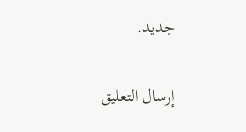جديد.

إرسال التعليق